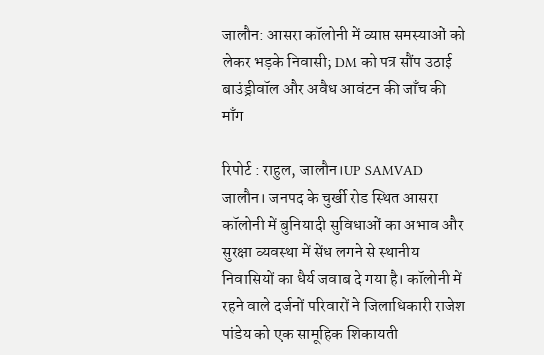जालौन: आसरा कॉलोनी में व्याप्त समस्याओं को लेकर भड़के निवासी; DM को पत्र सौंप उठाई बाउंड्रीवॉल और अवैध आवंटन की जाँच की माँग

रिपोर्ट : राहुल, जालौन।UP SAMVAD
जालौन। जनपद के चुर्खी रोड स्थित आसरा कॉलोनी में बुनियादी सुविधाओं का अभाव और सुरक्षा व्यवस्था में सेंध लगने से स्थानीय निवासियों का धैर्य जवाब दे गया है। कॉलोनी में रहने वाले दर्जनों परिवारों ने जिलाधिकारी राजेश पांडेय को एक सामूहिक शिकायती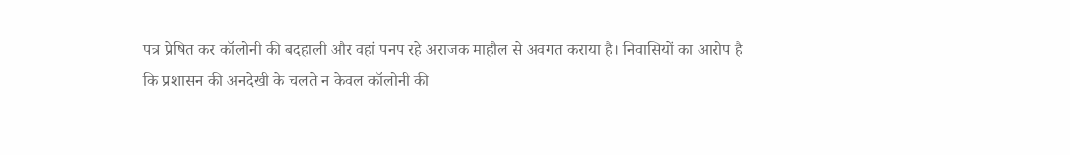पत्र प्रेषित कर कॉलोनी की बदहाली और वहां पनप रहे अराजक माहौल से अवगत कराया है। निवासियों का आरोप है कि प्रशासन की अनदेखी के चलते न केवल कॉलोनी की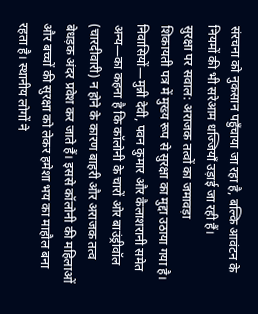संरचना को नुकसान पहुँचाया जा रहा है, बल्कि आवंटन के नियमों की भी सरेआम धज्जियाँ उड़ाई जा रही हैं।
सुरक्षा पर सवाल: अराजक तत्वों का जमावड़ा
शिकायती पत्र में मुख्य रूप से सुरक्षा का मुद्दा उठाया गया है। निवासियों—मुन्नी देवी, पवन कुमार और कैलाशरानी समेत अन्य—का कहना है कि कॉलोनी के चारों ओर बाउंड्रीवॉल (चारदीवारी) न होने के कारण बाहरी और अराजक तत्व बेधड़क अंदर प्रवेश कर जाते हैं। इससे कॉलोनी की महिलाओं और बच्चों की सुरक्षा को लेकर हमेशा भय का माहौल बना रहता है। स्थानीय लोगों ने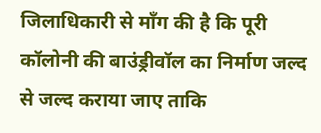जिलाधिकारी से माँग की है कि पूरी कॉलोनी की बाउंड्रीवॉल का निर्माण जल्द से जल्द कराया जाए ताकि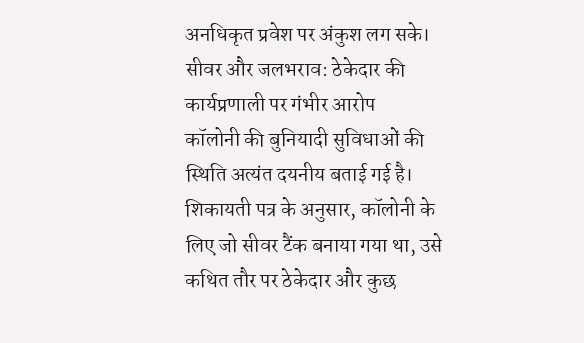अनधिकृत प्रवेश पर अंकुश लग सके।
सीवर और जलभराव: ठेकेदार की कार्यप्रणाली पर गंभीर आरोप
कॉलोनी की बुनियादी सुविधाओं की स्थिति अत्यंत दयनीय बताई गई है। शिकायती पत्र के अनुसार, कॉलोनी के लिए जो सीवर टैंक बनाया गया था, उसे कथित तौर पर ठेकेदार और कुछ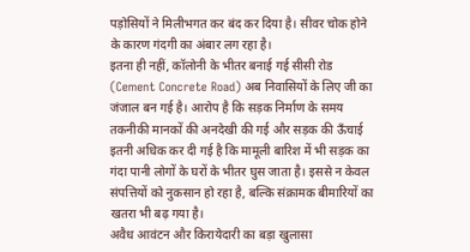पड़ोसियों ने मिलीभगत कर बंद कर दिया है। सीवर चोक होने के कारण गंदगी का अंबार लग रहा है।
इतना ही नहीं, कॉलोनी के भीतर बनाई गई सीसी रोड (Cement Concrete Road) अब निवासियों के लिए जी का जंजाल बन गई है। आरोप है कि सड़क निर्माण के समय तकनीकी मानकों की अनदेखी की गई और सड़क की ऊँचाई इतनी अधिक कर दी गई है कि मामूली बारिश में भी सड़क का गंदा पानी लोगों के घरों के भीतर घुस जाता है। इससे न केवल संपत्तियों को नुकसान हो रहा है, बल्कि संक्रामक बीमारियों का खतरा भी बढ़ गया है।
अवैध आवंटन और किरायेदारी का बड़ा खुलासा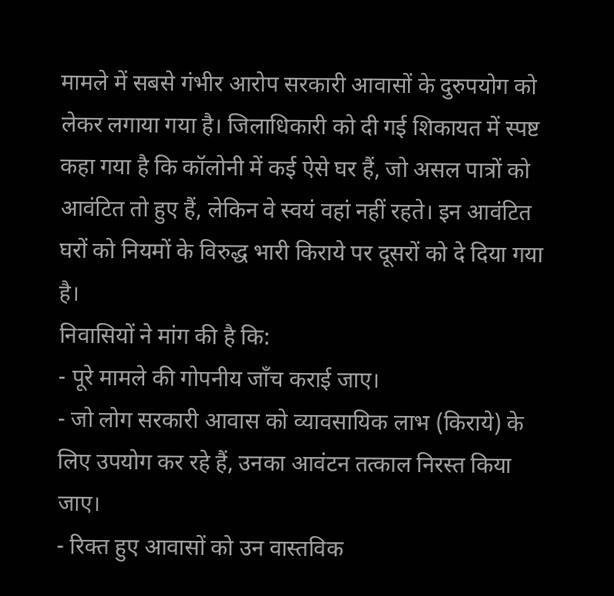मामले में सबसे गंभीर आरोप सरकारी आवासों के दुरुपयोग को लेकर लगाया गया है। जिलाधिकारी को दी गई शिकायत में स्पष्ट कहा गया है कि कॉलोनी में कई ऐसे घर हैं, जो असल पात्रों को आवंटित तो हुए हैं, लेकिन वे स्वयं वहां नहीं रहते। इन आवंटित घरों को नियमों के विरुद्ध भारी किराये पर दूसरों को दे दिया गया है।
निवासियों ने मांग की है कि:
- पूरे मामले की गोपनीय जाँच कराई जाए।
- जो लोग सरकारी आवास को व्यावसायिक लाभ (किराये) के लिए उपयोग कर रहे हैं, उनका आवंटन तत्काल निरस्त किया जाए।
- रिक्त हुए आवासों को उन वास्तविक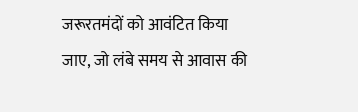जरूरतमंदों को आवंटित किया जाए, जो लंबे समय से आवास की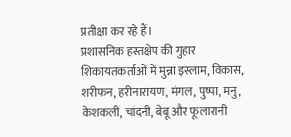प्रतीक्षा कर रहे हैं।
प्रशासनिक हस्तक्षेप की गुहार
शिकायतकर्ताओं में मुन्ना इस्लाम, विकास, शरीफन, हरीनारायण, मंगल, पुष्पा, मनु, केशकली, चांदनी, बेबू और फूलारानी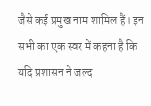जैसे कई प्रमुख नाम शामिल हैं। इन सभी का एक स्वर में कहना है कि यदि प्रशासन ने जल्द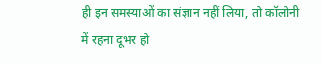ही इन समस्याओं का संज्ञान नहीं लिया, तो कॉलोनी में रहना दूभर हो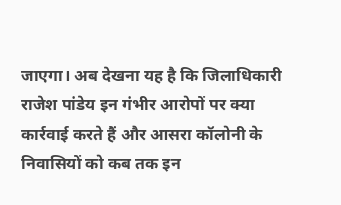जाएगा। अब देखना यह है कि जिलाधिकारी राजेश पांडेय इन गंभीर आरोपों पर क्या कार्रवाई करते हैं और आसरा कॉलोनी के निवासियों को कब तक इन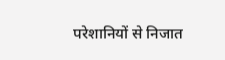परेशानियों से निजात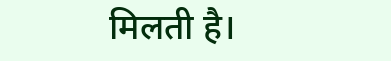मिलती है।